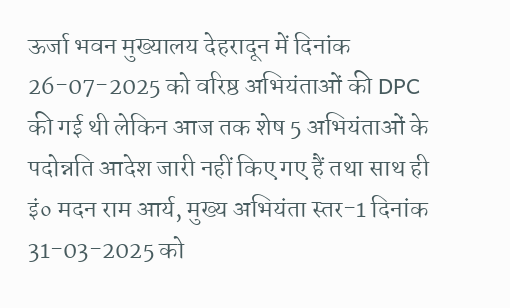ऊर्जा भवन मुख्यालय देहरादून में दिनांक 26-07-2025 को वरिष्ठ अभियंताओं की DPC की गई थी लेकिन आज तक शेष 5 अभियंताओं के पदोन्नति आदेश जारी नहीं किए गए हैं तथा साथ ही इं० मदन राम आर्य, मुख्य अभियंता स्तर-1 दिनांक 31-03-2025 को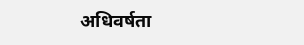अधिवर्षता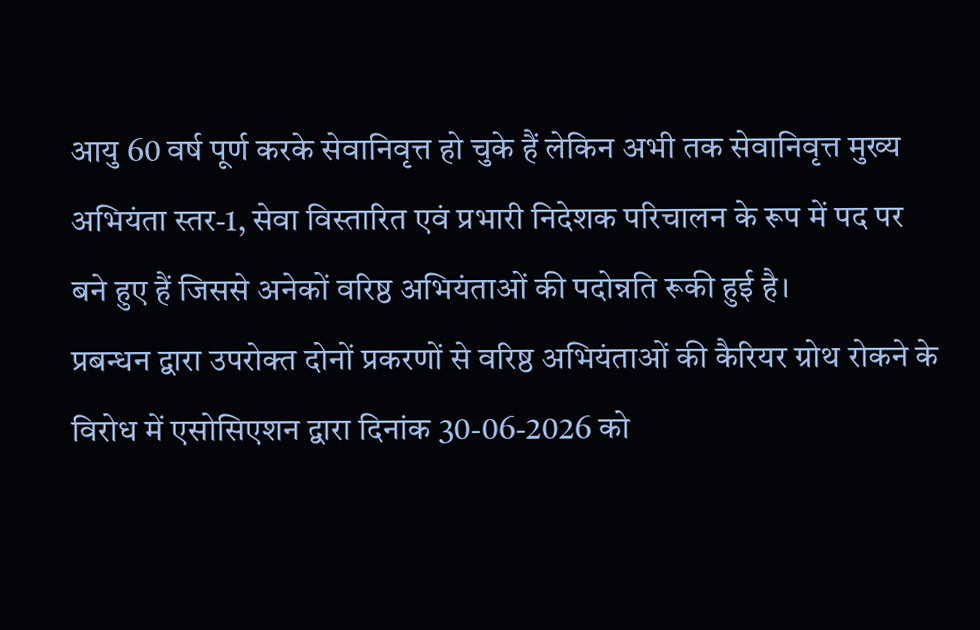आयु 60 वर्ष पूर्ण करके सेवानिवृत्त हो चुके हैं लेकिन अभी तक सेवानिवृत्त मुख्य अभियंता स्तर-1, सेवा विस्तारित एवं प्रभारी निदेशक परिचालन के रूप में पद पर बने हुए हैं जिससे अनेकों वरिष्ठ अभियंताओं की पदोन्नति रूकी हुई है।
प्रबन्धन द्वारा उपरोक्त दोनों प्रकरणों से वरिष्ठ अभियंताओं की कैरियर ग्रोथ रोकने के विरोध में एसोसिएशन द्वारा दिनांक 30-06-2026 को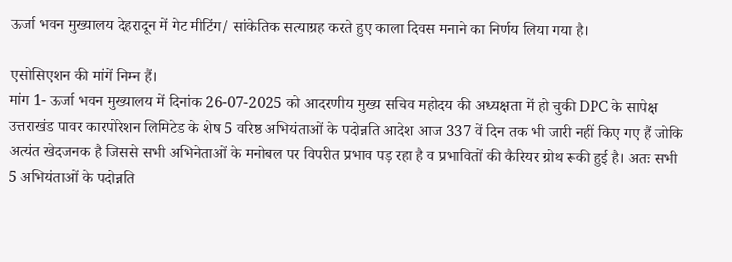ऊर्जा भवन मुख्यालय देहरादून में गेट मीटिंग/ सांकेतिक सत्याग्रह करते हुए काला दिवस मनाने का निर्णय लिया गया है।

एसोसिएशन की मांगें निम्न हैं।
मांग 1- ऊर्जा भवन मुख्यालय में दिनांक 26-07-2025 को आदरणीय मुख्य सचिव महोदय की अध्यक्षता में हो चुकी DPC के सापेक्ष उत्तराखंड पावर कारपोरेशन लिमिटेड के शेष 5 वरिष्ठ अभियंताओं के पदोन्नति आदेश आज 337 वें दिन तक भी जारी नहीं किए गए हैं जोकि अत्यंत खेदजनक है जिससे सभी अभिनेताओं के मनोबल पर विपरीत प्रभाव पड़ रहा है व प्रभावितों की कैरियर ग्रोथ रूकी हुई है। अतः सभी 5 अभियंताओं के पदोन्नति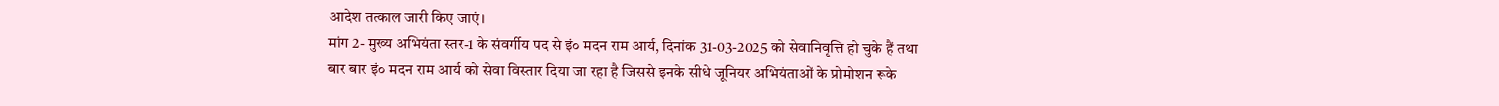आदेश तत्काल जारी किए जाएं।
मांग 2- मुख्य अभियंता स्तर-1 के संवर्गीय पद से इं० मदन राम आर्य, दिनांक 31-03-2025 को सेवानिवृत्ति हो चुके हैं तथा बार बार इं० मदन राम आर्य को सेवा विस्तार दिया जा रहा है जिससे इनके सीधे जूनियर अभियंताओं के प्रोमोशन रूके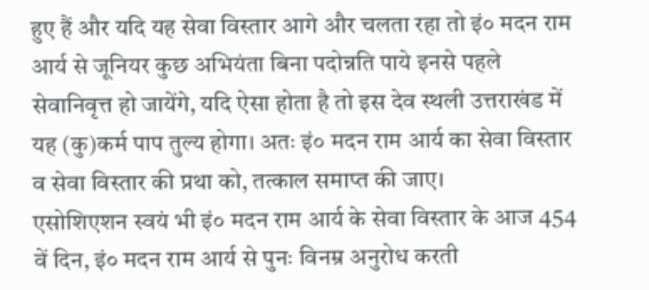हुए हैं और यदि यह सेवा विस्तार आगे और चलता रहा तो इं० मदन राम आर्य से जूनियर कुछ अभियंता बिना पदोन्नति पाये इनसे पहले सेवानिवृत्त हो जायेंगे, यदि ऐसा होता है तो इस देव स्थली उत्तराखंड में यह (कु)कर्म पाप तुल्य होगा। अतः इं० मदन राम आर्य का सेवा विस्तार व सेवा विस्तार की प्रथा को, तत्काल समाप्त की जाए।
एसोशिएशन स्वयं भी इं० मदन राम आर्य के सेवा विस्तार के आज 454 वें दिन, इं० मदन राम आर्य से पुनः विनम्र अनुरोध करती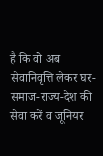है कि वो अब सेवानिवृत्ति लेकर घर-समाज-राज्य-देश की सेवा करें व जूनियर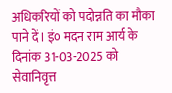अधिकरियों को पदोन्नति का मौका पाने दें। इं० मदन राम आर्य के दिनांक 31-03-2025 को सेवानिवृत्त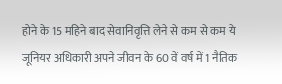होने के 15 महिने बाद सेवानिवृत्ति लेने से कम से कम ये जूनियर अधिकारी अपने जीवन के 60 वें वर्ष में 1 नैतिक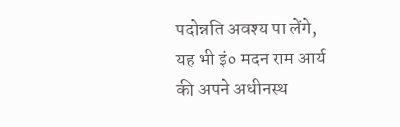पदोन्नति अवश्य पा लेंगे, यह भी इं० मदन राम आर्य की अपने अधीनस्थ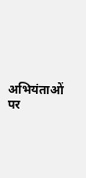अभियंताओं पर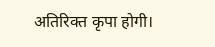अतिरिक्त कृपा होगी।